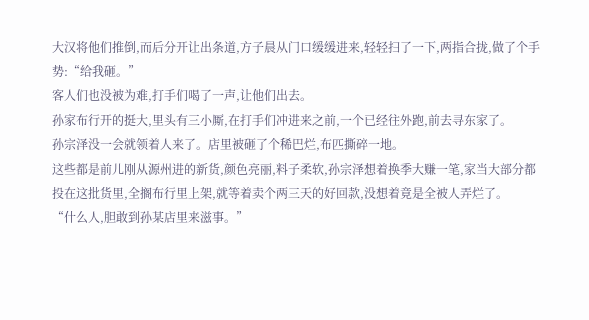大汉将他们推倒,而后分开让出条道,方子晨从门口缓缓进来,轻轻扫了一下,两指合拢,做了个手势:“给我砸。”
客人们也没被为难,打手们喝了一声,让他们出去。
孙家布行开的挺大,里头有三小厮,在打手们冲进来之前,一个已经往外跑,前去寻东家了。
孙宗泽没一会就领着人来了。店里被砸了个稀巴烂,布匹撕碎一地。
这些都是前儿刚从源州进的新货,颜色亮丽,料子柔软,孙宗泽想着换季大赚一笔,家当大部分都投在这批货里,全搁布行里上架,就等着卖个两三天的好回款,没想着竟是全被人弄烂了。
“什么人,胆敢到孙某店里来滋事。”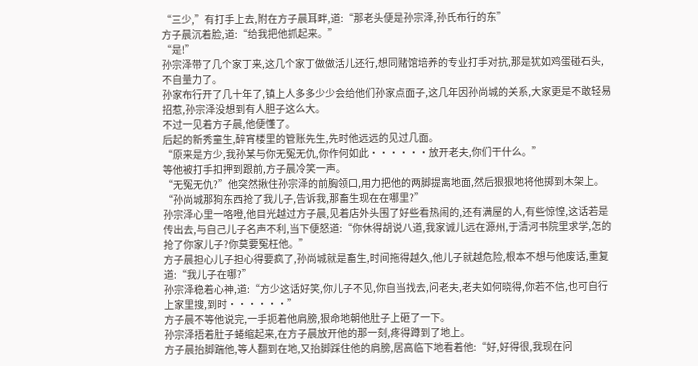“三少,”有打手上去,附在方子晨耳畔,道:“那老头便是孙宗泽,孙氏布行的东”
方子晨沉着脸,道:“给我把他抓起来。”
“是!”
孙宗泽带了几个家丁来,这几个家丁做做活儿还行,想同赌馆培养的专业打手对抗,那是犹如鸡蛋碰石头,不自量力了。
孙家布行开了几十年了,镇上人多多少少会给他们孙家点面子,这几年因孙尚城的关系,大家更是不敢轻易招惹,孙宗泽没想到有人胆子这么大。
不过一见着方子晨,他便懂了。
后起的新秀童生,醉宵楼里的管账先生,先时他远远的见过几面。
“原来是方少,我孙某与你无冤无仇,你作何如此······放开老夫,你们干什么。”
等他被打手扣押到跟前,方子晨冷笑一声。
“无冤无仇?”他突然揪住孙宗泽的前胸领口,用力把他的两脚提离地面,然后狠狠地将他掷到木架上。
“孙尚城那狗东西抢了我儿子,告诉我,那畜生现在在哪里?”
孙宗泽心里一咯噔,他目光越过方子晨,见着店外头围了好些看热闹的,还有满屋的人,有些惊惶,这话若是传出去,与自己儿子名声不利,当下便怒道:“你休得胡说八道,我家诚儿远在源州,于清河书院里求学,怎的抢了你家儿子?你莫要冤枉他。”
方子晨担心儿子担心得要疯了,孙尚城就是畜生,时间拖得越久,他儿子就越危险,根本不想与他废话,重复道:“我儿子在哪?”
孙宗泽稳着心神,道:“方少这话好笑,你儿子不见,你自当找去,问老夫,老夫如何晓得,你若不信,也可自行上家里搜,到时······”
方子晨不等他说完,一手扼着他肩膀,狠命地朝他肚子上砸了一下。
孙宗泽捂着肚子蜷缩起来,在方子晨放开他的那一刻,疼得蹲到了地上。
方子晨抬脚踹他,等人翻到在地,又抬脚踩住他的肩膀,居高临下地看着他:“好,好得很,我现在问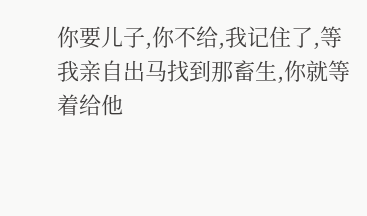你要儿子,你不给,我记住了,等我亲自出马找到那畜生,你就等着给他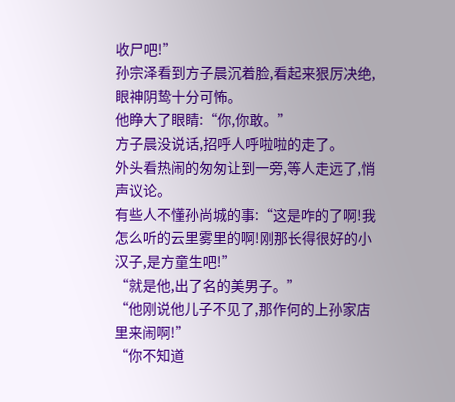收尸吧!”
孙宗泽看到方子晨沉着脸,看起来狠厉决绝,眼神阴鸷十分可怖。
他睁大了眼睛:“你,你敢。”
方子晨没说话,招呼人呼啦啦的走了。
外头看热闹的匆匆让到一旁,等人走远了,悄声议论。
有些人不懂孙尚城的事:“这是咋的了啊!我怎么听的云里雾里的啊!刚那长得很好的小汉子,是方童生吧!”
“就是他,出了名的美男子。”
“他刚说他儿子不见了,那作何的上孙家店里来闹啊!”
“你不知道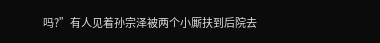吗?”有人见着孙宗泽被两个小厮扶到后院去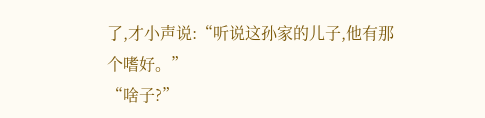了,才小声说:“听说这孙家的儿子,他有那个嗜好。”
“啥子?”